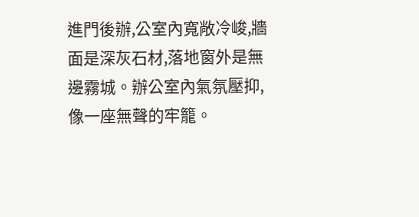進門後辦,公室內寬敞冷峻,牆面是深灰石材,落地窗外是無邊霧城。辦公室內氣氛壓抑,像一座無聲的牢籠。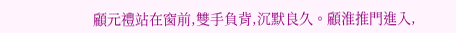顧元禮站在窗前,雙手負背,沉默良久。顧淮推門進入,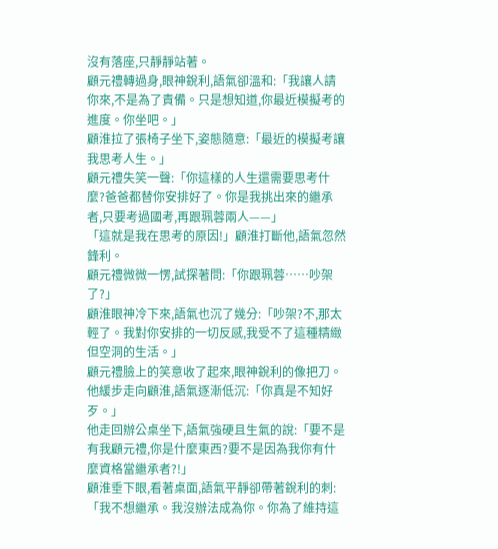沒有落座,只靜靜站著。
顧元禮轉過身,眼神銳利,語氣卻溫和:「我讓人請你來,不是為了責備。只是想知道,你最近模擬考的進度。你坐吧。」
顧淮拉了張椅子坐下,姿態隨意:「最近的模擬考讓我思考人生。」
顧元禮失笑一聲:「你這樣的人生還需要思考什麼?爸爸都替你安排好了。你是我挑出來的繼承者,只要考過國考,再跟珮蓉兩人——」
「這就是我在思考的原因!」顧淮打斷他,語氣忽然鋒利。
顧元禮微微一愣,試探著問:「你跟珮蓉……吵架了?」
顧淮眼神冷下來,語氣也沉了幾分:「吵架?不,那太輕了。我對你安排的一切反感,我受不了這種精緻但空洞的生活。」
顧元禮臉上的笑意收了起來,眼神銳利的像把刀。他緩步走向顧淮,語氣逐漸低沉:「你真是不知好歹。」
他走回辦公桌坐下,語氣強硬且生氣的說:「要不是有我顧元禮,你是什麼東西?要不是因為我你有什麼資格當繼承者?!」
顧淮垂下眼,看著桌面,語氣平靜卻帶著銳利的刺:「我不想繼承。我沒辦法成為你。你為了維持這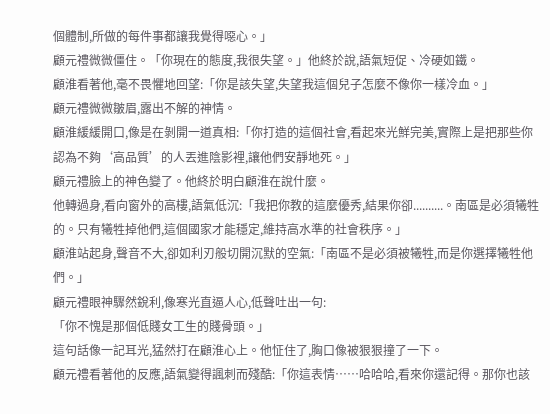個體制,所做的每件事都讓我覺得噁心。」
顧元禮微微僵住。「你現在的態度,我很失望。」他終於說,語氣短促、冷硬如鐵。
顧淮看著他,毫不畏懼地回望:「你是該失望,失望我這個兒子怎麼不像你一樣冷血。」
顧元禮微微皺眉,露出不解的神情。
顧淮緩緩開口,像是在剝開一道真相:「你打造的這個社會,看起來光鮮完美,實際上是把那些你認為不夠‘高品質’的人丟進陰影裡,讓他們安靜地死。」
顧元禮臉上的神色變了。他終於明白顧淮在說什麼。
他轉過身,看向窗外的高樓,語氣低沉:「我把你教的這麼優秀,結果你卻..........。南區是必須犧牲的。只有犧牲掉他們,這個國家才能穩定,維持高水準的社會秩序。」
顧淮站起身,聲音不大,卻如利刃般切開沉默的空氣:「南區不是必須被犧牲,而是你選擇犧牲他們。」
顧元禮眼神驟然銳利,像寒光直逼人心,低聲吐出一句:
「你不愧是那個低賤女工生的賤骨頭。」
這句話像一記耳光,猛然打在顧淮心上。他怔住了,胸口像被狠狠撞了一下。
顧元禮看著他的反應,語氣變得諷刺而殘酷:「你這表情……哈哈哈,看來你還記得。那你也該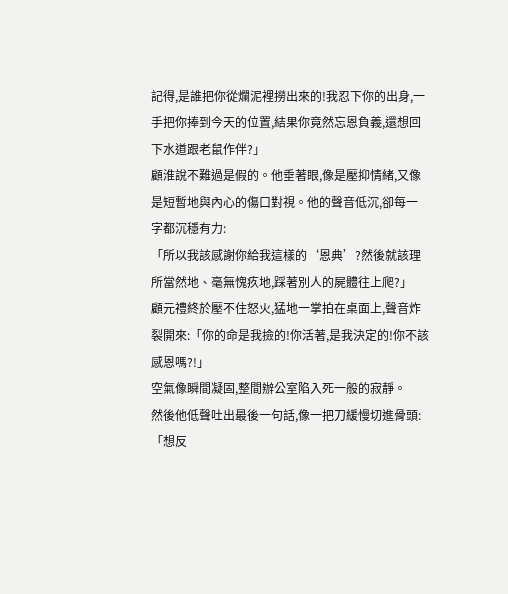記得,是誰把你從爛泥裡撈出來的!我忍下你的出身,一手把你捧到今天的位置,結果你竟然忘恩負義,還想回下水道跟老鼠作伴?」
顧淮說不難過是假的。他垂著眼,像是壓抑情緒,又像是短暫地與內心的傷口對視。他的聲音低沉,卻每一字都沉穩有力:
「所以我該感謝你給我這樣的‘恩典’?然後就該理所當然地、毫無愧疚地,踩著別人的屍體往上爬?」
顧元禮終於壓不住怒火,猛地一掌拍在桌面上,聲音炸裂開來:「你的命是我撿的!你活著,是我決定的!你不該感恩嗎?!」
空氣像瞬間凝固,整間辦公室陷入死一般的寂靜。
然後他低聲吐出最後一句話,像一把刀緩慢切進骨頭:
「想反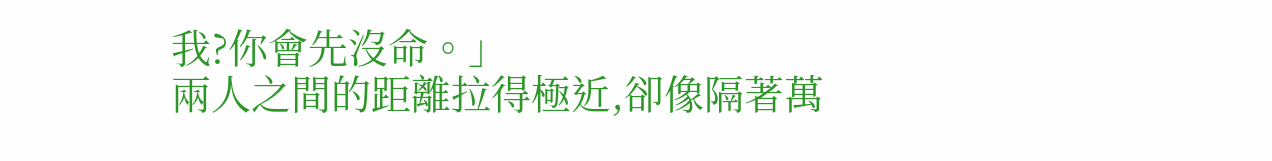我?你會先沒命。」
兩人之間的距離拉得極近,卻像隔著萬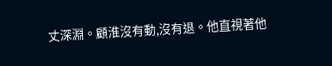丈深淵。顧淮沒有動,沒有退。他直視著他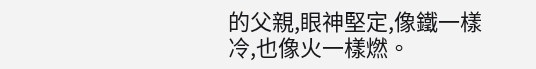的父親,眼神堅定,像鐵一樣冷,也像火一樣燃。